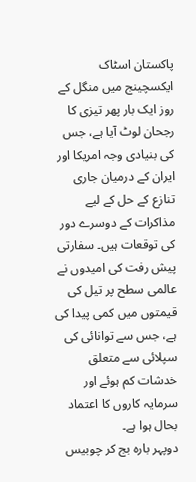پاکستان اسٹاک ایکسچینج میں منگل کے روز ایک بار پھر تیزی کا رجحان لوٹ آیا ہے، جس کی بنیادی وجہ امریکا اور ایران کے درمیان جاری تنازع کے حل کے لیے مذاکرات کے دوسرے دور کی توقعات ہیں۔ سفارتی پیش رفت کی امیدوں نے عالمی سطح پر تیل کی قیمتوں میں کمی پیدا کی ہے، جس سے توانائی کی سپلائی سے متعلق خدشات کم ہوئے اور سرمایہ کاروں کا اعتماد بحال ہوا ہے۔
دوپہر بارہ بج کر چوبیس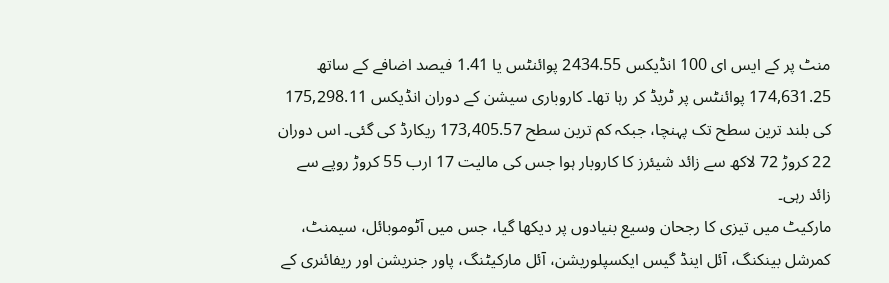منٹ پر کے ایس ای 100 انڈیکس 2434.55 پوائنٹس یا 1.41 فیصد اضافے کے ساتھ 174,631.25 پوائنٹس پر ٹریڈ کر رہا تھا۔ کاروباری سیشن کے دوران انڈیکس 175,298.11 کی بلند ترین سطح تک پہنچا، جبکہ کم ترین سطح 173,405.57 ریکارڈ کی گئی۔ اس دوران 22 کروڑ 72 لاکھ سے زائد شیئرز کا کاروبار ہوا جس کی مالیت 17 ارب 55 کروڑ روپے سے زائد رہی۔
مارکیٹ میں تیزی کا رجحان وسیع بنیادوں پر دیکھا گیا، جس میں آٹوموبائل، سیمنٹ، کمرشل بینکنگ، آئل اینڈ گیس ایکسپلوریشن، آئل مارکیٹنگ، پاور جنریشن اور ریفائنری کے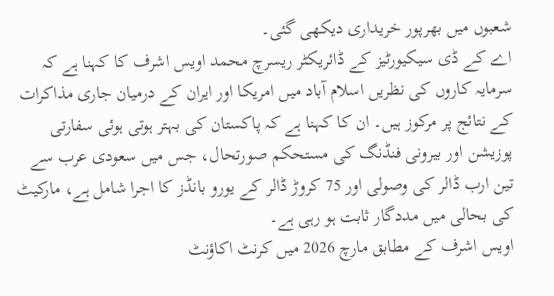شعبوں میں بھرپور خریداری دیکھی گئی۔
اے کے ڈی سیکیورٹیز کے ڈائریکٹر ریسرچ محمد اویس اشرف کا کہنا ہے کہ سرمایہ کاروں کی نظریں اسلام آباد میں امریکا اور ایران کے درمیان جاری مذاکرات کے نتائج پر مرکوز ہیں۔ ان کا کہنا ہے کہ پاکستان کی بہتر ہوتی ہوئی سفارتی پوزیشن اور بیرونی فنڈنگ کی مستحکم صورتحال، جس میں سعودی عرب سے تین ارب ڈالر کی وصولی اور 75 کروڑ ڈالر کے یورو بانڈز کا اجرا شامل ہے، مارکیٹ کی بحالی میں مددگار ثابت ہو رہی ہے۔
اویس اشرف کے مطابق مارچ 2026 میں کرنٹ اکاؤنٹ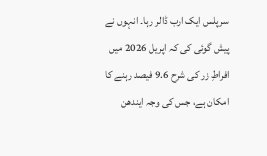سرپلس ایک ارب ڈالر رہا۔ انہوں نے پیش گوئی کی کہ اپریل 2026 میں افراطِ زر کی شرح 9.6 فیصد رہنے کا امکان ہے، جس کی وجہ ایندھن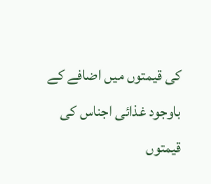کی قیمتوں میں اضافے کے باوجود غذائی اجناس کی قیمتوں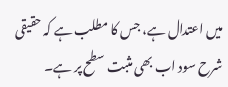میں اعتدال ہے، جس کا مطلب ہے کہ حقیقی شرح سود اب بھی مثبت سطح پر ہے۔